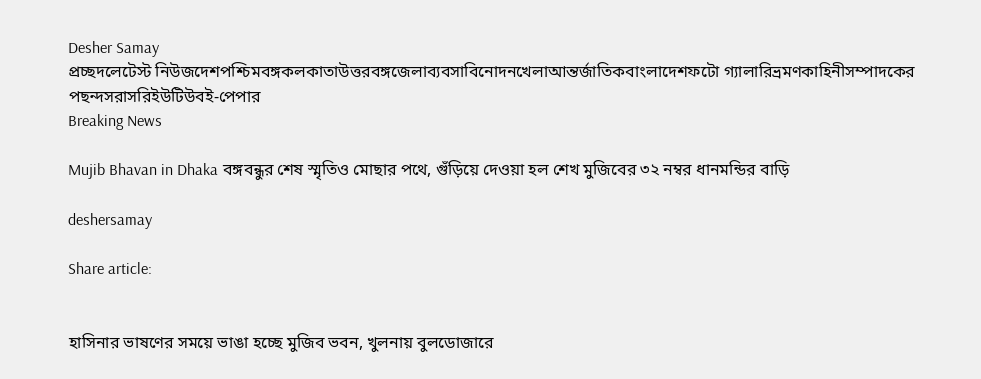Desher Samay
প্রচ্ছদলেটেস্ট নিউজদেশপশ্চিমবঙ্গকলকাতাউত্তরবঙ্গজেলাব্যবসাবিনোদনখেলাআন্তর্জাতিকবাংলাদেশফটো গ্যালারিভ্রমণকাহিনীসম্পাদকের পছন্দসরাসরিইউটিউবই-পেপার
Breaking News

Mujib Bhavan in Dhaka বঙ্গবন্ধুর শেষ স্মৃতিও মোছার পথে, গুঁড়িয়ে দেওয়া হল শেখ মুজিবের ৩২ নম্বর ধানমন্ডির বাড়ি

deshersamay

Share article:


হাসিনার ভাষণের সময়ে ভাঙা হচ্ছে মুজিব ভবন, খুলনায় বুলডোজারে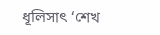ধূলিসাৎ ‘শেখ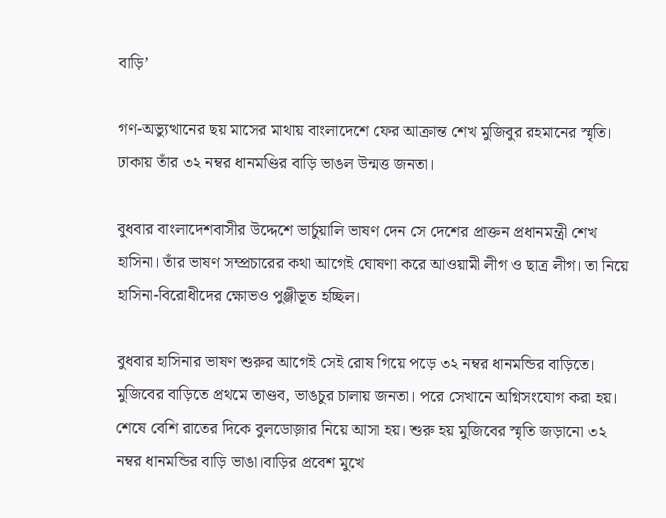বাড়ি’

গণ-অভ্যুত্থানের ছয় মাসের মাথায় বাংলাদেশে ফের আক্রান্ত শেখ মুজিবুর রহমানের স্মৃতি। ঢাকায় তাঁর ৩২ নম্বর ধানমণ্ডির বাড়ি ভাঙল উন্মত্ত জনতা।

বুধবার বাংলাদেশবাসীর উদ্দেশে ভার্চুয়ালি ভাষণ দেন সে দেশের প্রাক্তন প্রধানমন্ত্রী শেখ হাসিনা। তাঁর ভাষণ সম্প্রচারের কথা আগেই ঘোষণা করে আওয়ামী লীগ ও ছাত্র লীগ। তা নিয়ে হাসিনা-বিরোধীদের ক্ষোভও পুঞ্জীভূত হচ্ছিল।

বুধবার হাসিনার ভাষণ শুরুর আগেই সেই রোষ গিয়ে পড়ে ৩২ নম্বর ধানমন্ডির বাড়িতে। মুজিবের বাড়িতে প্রথমে তাণ্ডব, ভাঙচুর চালায় জনতা। পরে সেখানে অগ্নিসংযোগ করা হয়। শেষে বেশি রাতের দিকে বুলডোজ়ার নিয়ে আসা হয়। শুরু হয় মুজিবের স্মৃতি জড়ানো ৩২ নম্বর ধানমন্ডির বাড়ি ভাঙা।বাড়ির প্রবেশ মুখে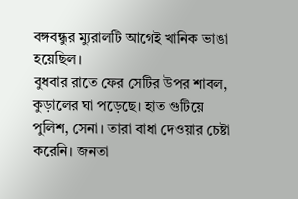বঙ্গবন্ধুর ম্যুরালটি আগেই খানিক ভাঙা হয়েছিল।
বুধবার রাতে ফের সেটির উপর শাবল, কুড়ালের ঘা পড়েছে। হাত গুটিয়ে পুলিশ, সেনা। তারা বাধা দেওয়ার চেষ্টা করেনি। জনতা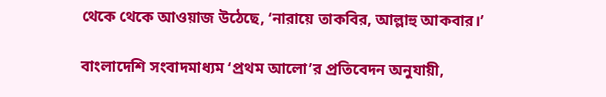থেকে থেকে আওয়াজ উঠেছে, ‘নারায়ে তাকবির, আল্লাহু আকবার।’

বাংলাদেশি সংবাদমাধ্যম ‘প্রথম আলো’র প্রতিবেদন অনুযায়ী,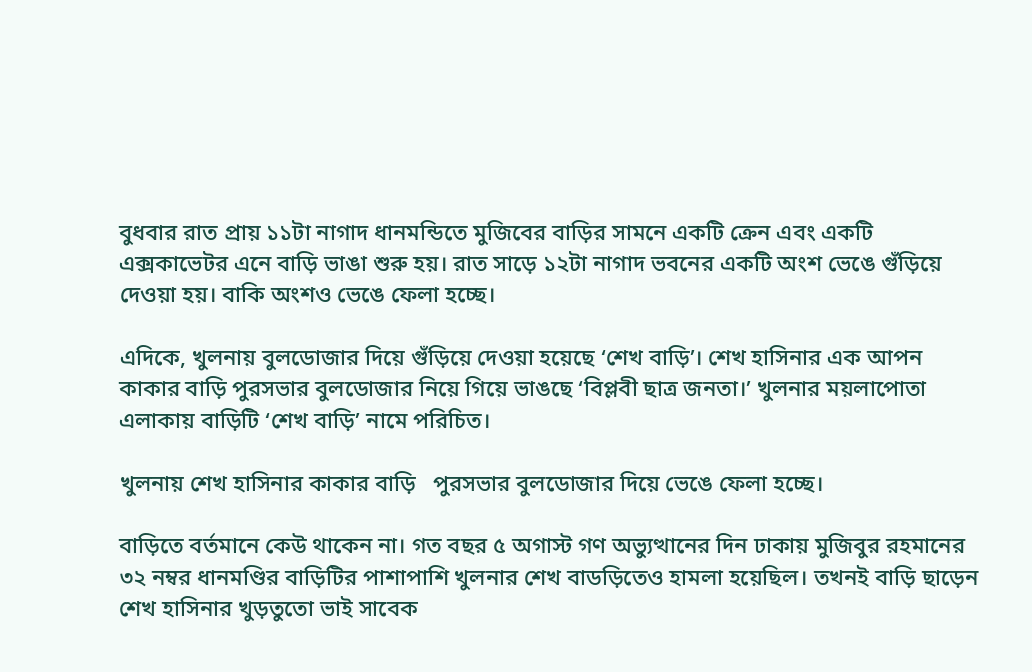বুধবার রাত প্রায় ১১টা নাগাদ ধানমন্ডিতে মুজিবের বাড়ির সামনে একটি ক্রেন এবং একটি এক্সকাভেটর এনে বাড়ি ভাঙা শুরু হয়। রাত সাড়ে ১২টা নাগাদ ভবনের একটি অংশ ভেঙে গুঁড়িয়ে দেওয়া হয়। বাকি অংশও ভেঙে ফেলা হচ্ছে।

এদিকে, খুলনায় বুলডোজার দিয়ে গুঁড়িয়ে দেওয়া হয়েছে ‘শেখ বাড়ি’। শেখ হাসিনার এক আপন কাকার বাড়ি পুরসভার বুলডোজার নিয়ে গিয়ে ভাঙছে ‘বিপ্লবী ছাত্র জনতা।’ খুলনার ময়লাপোতা এলাকায় বাড়িটি ‘শেখ বাড়ি’ নামে পরিচিত।

খুলনায় শেখ হাসিনার কাকার বাড়ি   পুরসভার বুলডোজার দিয়ে ভেঙে ফেলা হচ্ছে।

বাড়িতে বর্তমানে কেউ থাকেন না। গত বছর ৫ অগাস্ট গণ অভ্যুত্থানের দিন ঢাকায় মুজিবুর রহমানের ৩২ নম্বর ধানমণ্ডির বাড়িটির পাশাপাশি খুলনার শেখ বাডড়িতেও হামলা হয়েছিল। তখনই বাড়ি ছাড়েন শেখ হাসিনার খুড়তুতো ভাই সাবেক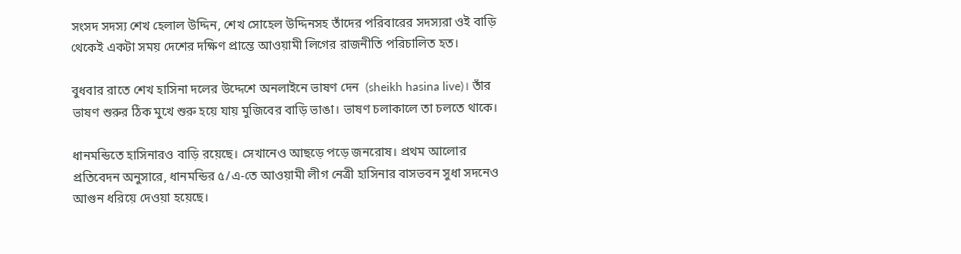সংসদ সদস্য শেখ হেলাল উদ্দিন, শেখ সোহেল উদ্দিনসহ তাঁদের পরিবারের সদস্যরা ওই বাড়ি থেকেই একটা সময় দেশের দক্ষিণ প্রান্তে আওয়ামী লিগের রাজনীতি পরিচালিত হত।

বুধবার রাতে শেখ হাসিনা দলের উদ্দেশে অনলাইনে ভাষণ দেন  (sheikh hasina live)। তাঁর ভাষণ শুরুর ঠিক মুখে শুরু হয়ে যায় মুজিবের বাড়ি ভাঙা। ভাষণ চলাকালে তা চলতে থাকে।

ধানমন্ডিতে হাসিনারও বাড়ি রয়েছে। সেখানেও আছড়ে পড়ে জনরোষ। প্রথম আলোর প্রতিবেদন অনুসারে, ধানমন্ডির ৫/এ-তে আওয়ামী লীগ নেত্রী হাসিনার বাসভবন সুধা সদনেও আগুন ধরিয়ে দেওয়া হয়েছে।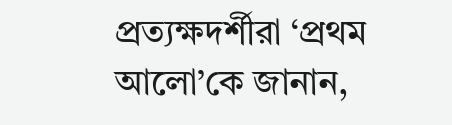প্রত্যক্ষদর্শীরা ‘প্রথম আলো’কে জানান,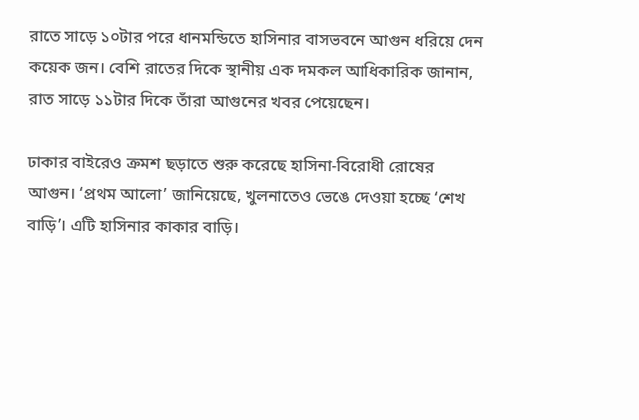রাতে সাড়ে ১০টার পরে ধানমন্ডিতে হাসিনার বাসভবনে আগুন ধরিয়ে দেন কয়েক জন। বেশি রাতের দিকে স্থানীয় এক দমকল আধিকারিক জানান, রাত সাড়ে ১১টার দিকে তাঁরা আগুনের খবর পেয়েছেন।

ঢাকার বাইরেও ক্রমশ ছড়াতে শুরু করেছে হাসিনা-বিরোধী রোষের আগুন। ‘প্রথম আলো’ জানিয়েছে, খুলনাতেও ভেঙে দেওয়া হচ্ছে ‘শেখ বাড়ি’। এটি হাসিনার কাকার বাড়ি।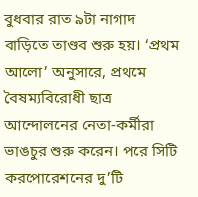বুধবার রাত ৯টা নাগাদ বাড়িতে তাণ্ডব শুরু হয়। ‘প্রথম আলো’ অনুসারে, প্রথমে বৈষম্যবিরোধী ছাত্র আন্দোলনের নেতা-কর্মীরা ভাঙচুর শুরু করেন। পরে সিটি করপোরেশনের দু’টি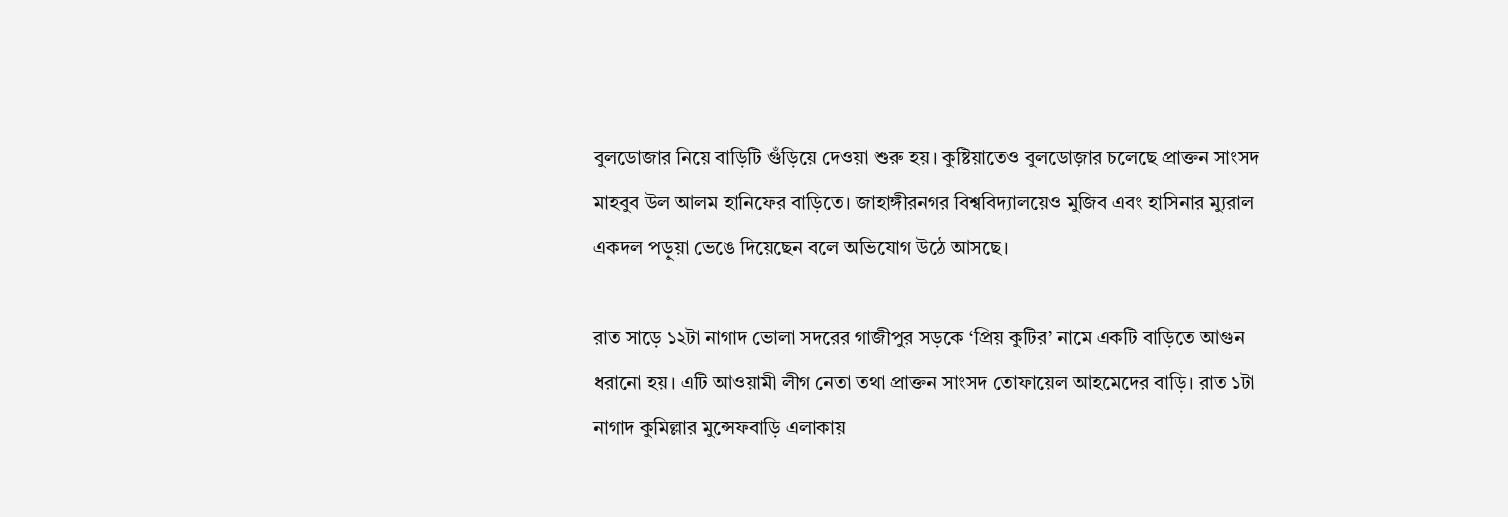বুলডোজার নিয়ে বাড়িটি গুঁড়িয়ে দেওয়া শুরু হয়। কুষ্টিয়াতেও বুলডোজ়ার চলেছে প্রাক্তন সাংসদ মাহবুব উল আলম হানিফের বাড়িতে। জাহাঙ্গীরনগর বিশ্ববিদ্যালয়েও মুজিব এবং হাসিনার ম্যুরাল একদল পড়ুয়া ভেঙে দিয়েছেন বলে অভিযোগ উঠে আসছে।

রাত সাড়ে ১২টা নাগাদ ভোলা সদরের গাজীপুর সড়কে ‘প্রিয় কুটির’ নামে একটি বাড়িতে আগুন ধরানো হয়। এটি আওয়ামী লীগ নেতা তথা প্রাক্তন সাংসদ তোফায়েল আহমেদের বাড়ি। রাত ১টা নাগাদ কুমিল্লার মুন্সেফবাড়ি এলাকায়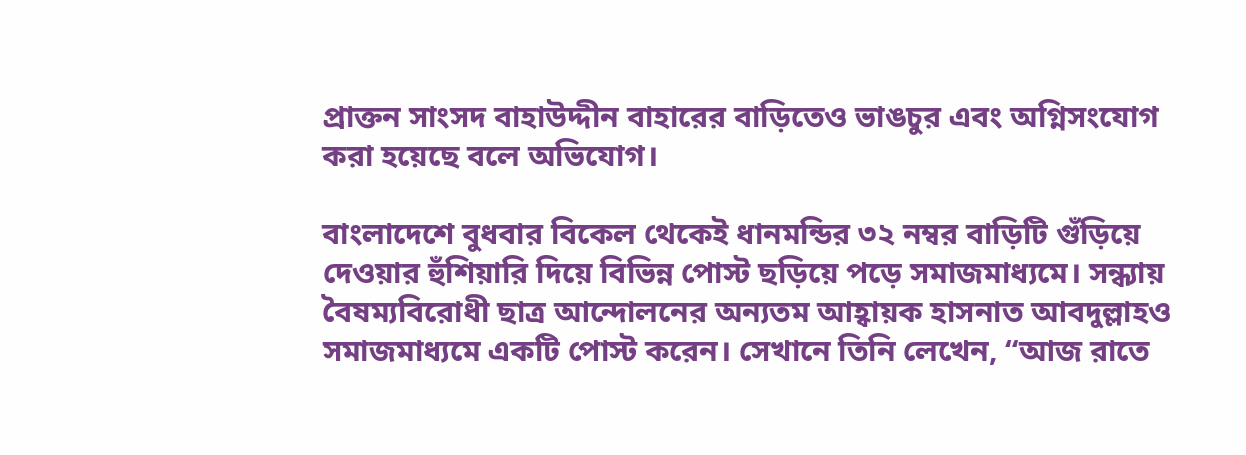প্রাক্তন সাংসদ বাহাউদ্দীন বাহারের বাড়িতেও ভাঙচুর এবং অগ্নিসংযোগ করা হয়েছে বলে অভিযোগ।

বাংলাদেশে বুধবার বিকেল থেকেই ধানমন্ডির ৩২ নম্বর বাড়িটি গুঁড়িয়ে দেওয়ার হুঁশিয়ারি দিয়ে বিভিন্ন পোস্ট ছড়িয়ে পড়ে সমাজমাধ্যমে। সন্ধ্যায় বৈষম্যবিরোধী ছাত্র আন্দোলনের অন্যতম আহ্বায়ক হাসনাত আবদুল্লাহও সমাজমাধ্যমে একটি পোস্ট করেন। সেখানে তিনি লেখেন, “আজ রাতে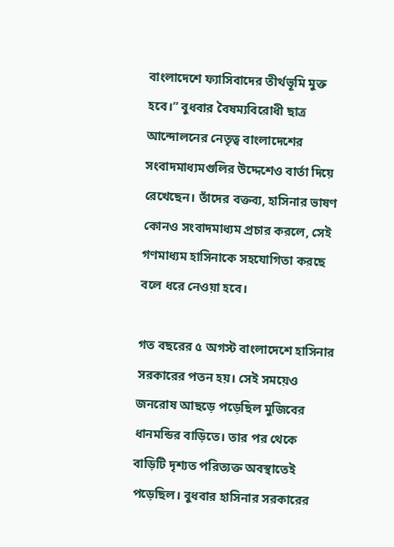বাংলাদেশে ফ্যাসিবাদের তীর্থভূমি মুক্ত হবে।” বুধবার বৈষম্যবিরোধী ছাত্র আন্দোলনের নেতৃত্ব বাংলাদেশের সংবাদমাধ্যমগুলির উদ্দেশেও বার্তা দিয়ে রেখেছেন। তাঁদের বক্তব্য, হাসিনার ভাষণ কোনও সংবাদমাধ্যম প্রচার করলে, সেই গণমাধ্যম হাসিনাকে সহযোগিতা করছে বলে ধরে নেওয়া হবে।

গত বছরের ৫ অগস্ট বাংলাদেশে হাসিনার সরকারের পতন হয়। সেই সময়েও জনরোষ আছড়ে পড়েছিল মুজিবের ধানমন্ডির বাড়িতে। তার পর থেকে বাড়িটি দৃশ্যত পরিত্যক্ত অবস্থাতেই পড়েছিল। বুধবার হাসিনার সরকারের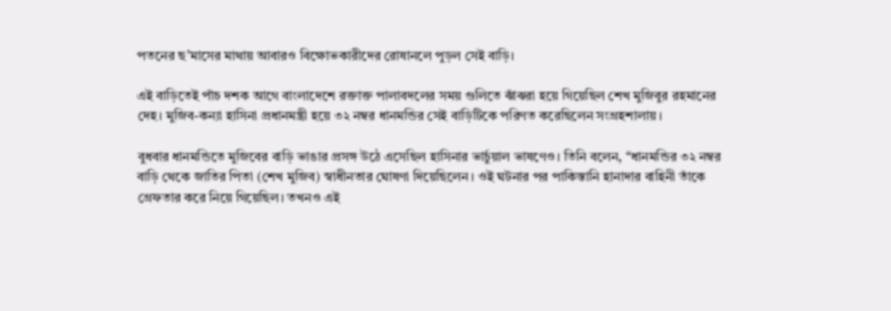পতনের ছ’মাসের মাথায় আবারও বিক্ষোভকারীদের রোষানলে পুড়ল সেই বাড়ি।

এই বাড়িতেই পাঁচ দশক আগে বাংলাদেশে রক্তাক্ত পালাবদলের সময় গুলিতে ঝাঁঝরা হয়ে গিয়েছিল শেখ মুজিবুর রহমানের দেহ। মুজিব-কন্যা হাসিনা প্রধানমন্ত্রী হয়ে ৩২ নম্বর ধানমন্ডির সেই বাড়িটিকে পরিণত করেছিলেন সংগ্রহশালায়।

বুধবার ধানমন্ডিতে মুজিবের বাড়ি ভাঙার প্রসঙ্গ উঠে এসেছিল হাসিনার ভার্চুয়াল ভাষণেও। তিনি বলেন, “ধানমন্ডির ৩২ নম্বর বাড়ি থেকে জাতির পিতা (শেখ মুজিব) স্বাধীনতার ঘোষণা দিয়েছিলেন। ওই ঘটনার পর পাকিস্তানি হানাদার বাহিনী তাঁকে গ্রেফতার করে নিয়ে গিয়েছিল। তখনও এই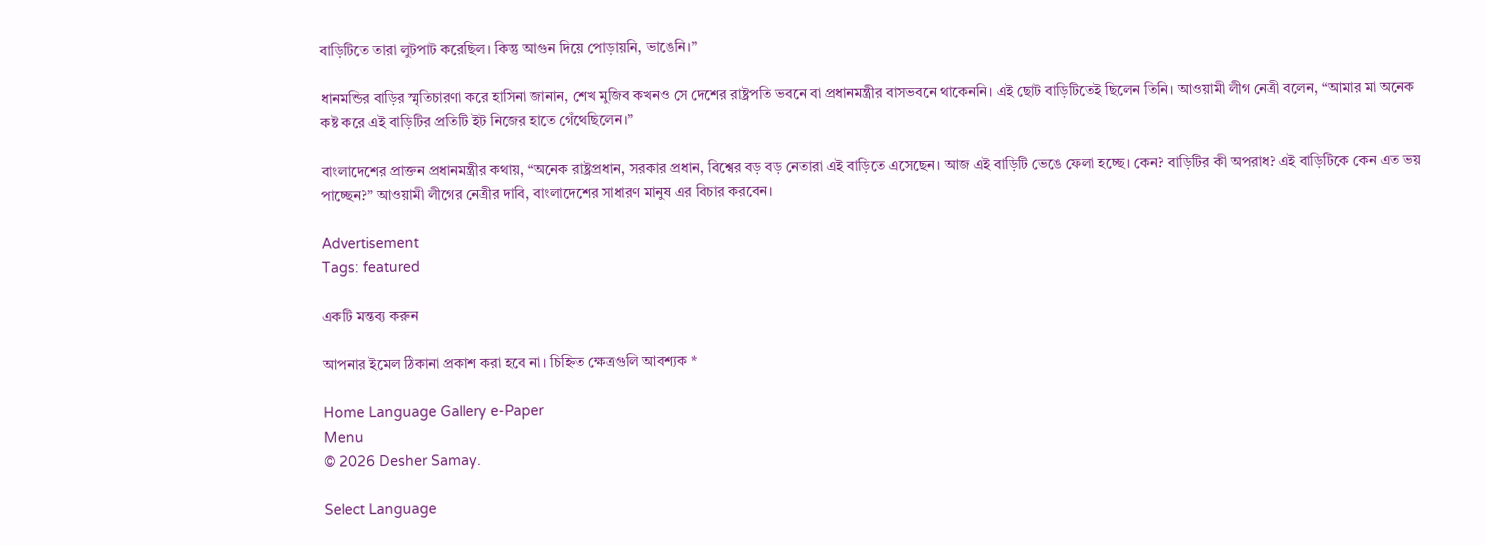বাড়িটিতে তারা লুটপাট করেছিল। কিন্তু আগুন দিয়ে পোড়ায়নি, ভাঙেনি।”

ধানমন্ডির বাড়ির স্মৃতিচারণা করে হাসিনা জানান, শেখ মুজিব কখনও সে দেশের রাষ্ট্রপতি ভবনে বা প্রধানমন্ত্রীর বাসভবনে থাকেননি। এই ছোট বাড়িটিতেই ছিলেন তিনি। আওয়ামী লীগ নেত্রী বলেন, “আমার মা অনেক কষ্ট করে এই বাড়িটির প্রতিটি ইট নিজের হাতে গেঁথেছিলেন।”

বাংলাদেশের প্রাক্তন প্রধানমন্ত্রীর কথায়, “অনেক রাষ্ট্রপ্রধান, সরকার প্রধান, বিশ্বের বড় বড় নেতারা এই বাড়িতে এসেছেন। আজ এই বাড়িটি ভেঙে ফেলা হচ্ছে। কেন? বাড়িটির কী অপরাধ? এই বাড়িটিকে কেন এত ভয় পাচ্ছেন?” আওয়ামী লীগের নেত্রীর দাবি, বাংলাদেশের সাধারণ মানুষ এর বিচার করবেন।

Advertisement
Tags: featured

একটি মন্তব্য করুন

আপনার ইমেল ঠিকানা প্রকাশ করা হবে না। চিহ্নিত ক্ষেত্রগুলি আবশ্যক *

Home Language Gallery e-Paper
Menu
© 2026 Desher Samay.

Select Language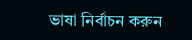ভাষা নির্বাচন করুন